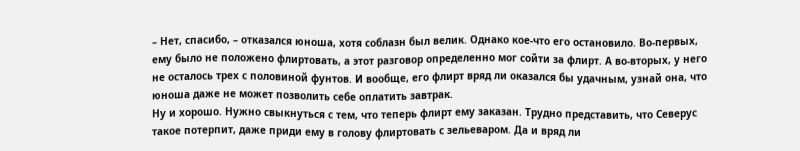– Нет, спасибо, – отказался юноша, хотя соблазн был велик. Однако кое-что его остановило. Во-первых, ему было не положено флиртовать, а этот разговор определенно мог сойти за флирт. А во-вторых, у него не осталось трех с половиной фунтов. И вообще, его флирт вряд ли оказался бы удачным, узнай она, что юноша даже не может позволить себе оплатить завтрак.
Ну и хорошо. Нужно свыкнуться с тем, что теперь флирт ему заказан. Трудно представить, что Северус такое потерпит, даже приди ему в голову флиртовать с зельеваром. Да и вряд ли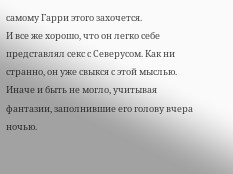самому Гарри этого захочется.
И все же хорошо, что он легко себе представлял секс с Северусом. Как ни странно, он уже свыкся с этой мыслью. Иначе и быть не могло, учитывая фантазии, заполнившие его голову вчера ночью.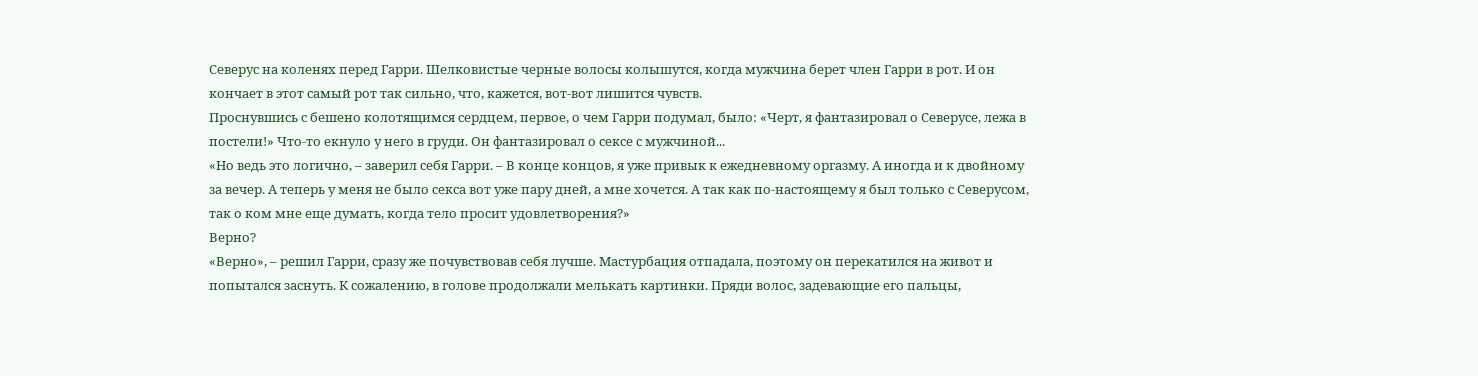Северус на коленях перед Гарри. Шелковистые черные волосы колышутся, когда мужчина берет член Гарри в рот. И он кончает в этот самый рот так сильно, что, кажется, вот-вот лишится чувств.
Проснувшись с бешено колотящимся сердцем, первое, о чем Гарри подумал, было: «Черт, я фантазировал о Северусе, лежа в постели!» Что-то екнуло у него в груди. Он фантазировал о сексе с мужчиной...
«Но ведь это логично, – заверил себя Гарри. – В конце концов, я уже привык к ежедневному оргазму. А иногда и к двойному за вечер. А теперь у меня не было секса вот уже пару дней, а мне хочется. А так как по-настоящему я был только с Северусом, так о ком мне еще думать, когда тело просит удовлетворения?»
Верно?
«Верно», – решил Гарри, сразу же почувствовав себя лучше. Мастурбация отпадала, поэтому он перекатился на живот и попытался заснуть. К сожалению, в голове продолжали мелькать картинки. Пряди волос, задевающие его пальцы,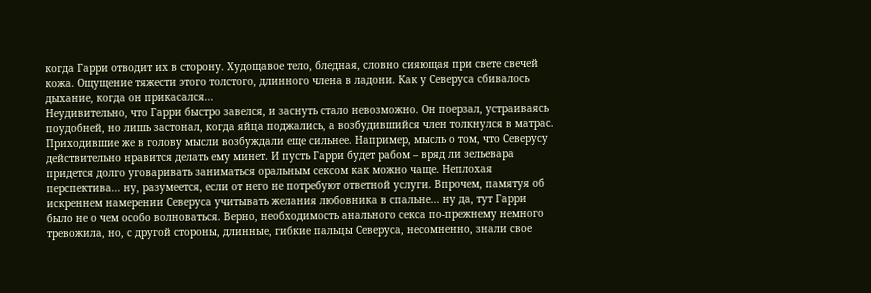когда Гарри отводит их в сторону. Худощавое тело, бледная, словно сияющая при свете свечей кожа. Ощущение тяжести этого толстого, длинного члена в ладони. Как у Северуса сбивалось дыхание, когда он прикасался...
Неудивительно, что Гарри быстро завелся, и заснуть стало невозможно. Он поерзал, устраиваясь поудобней, но лишь застонал, когда яйца поджались, а возбудившийся член толкнулся в матрас.
Приходившие же в голову мысли возбуждали еще сильнее. Например, мысль о том, что Северусу действительно нравится делать ему минет. И пусть Гарри будет рабом – вряд ли зельевара придется долго уговаривать заниматься оральным сексом как можно чаще. Неплохая перспектива... ну, разумеется, если от него не потребуют ответной услуги. Впрочем, памятуя об искреннем намерении Северуса учитывать желания любовника в спальне... ну да, тут Гарри было не о чем особо волноваться. Верно, необходимость анального секса по-прежнему немного тревожила, но, с другой стороны, длинные, гибкие пальцы Северуса, несомненно, знали свое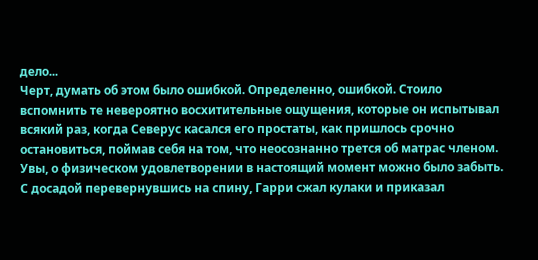дело...
Черт, думать об этом было ошибкой. Определенно, ошибкой. Стоило вспомнить те невероятно восхитительные ощущения, которые он испытывал всякий раз, когда Северус касался его простаты, как пришлось срочно остановиться, поймав себя на том, что неосознанно трется об матрас членом.
Увы, о физическом удовлетворении в настоящий момент можно было забыть. С досадой перевернувшись на спину, Гарри сжал кулаки и приказал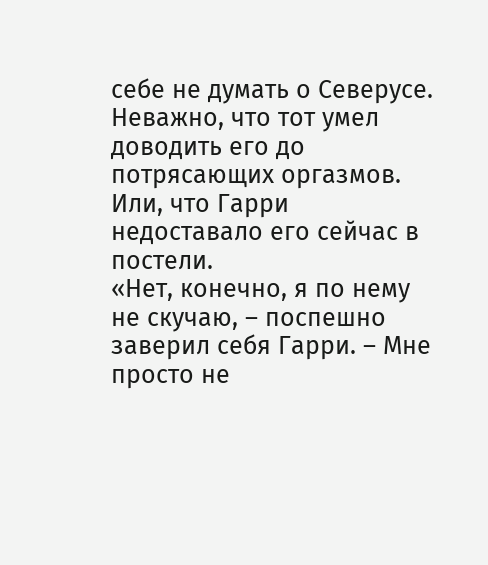себе не думать о Северусе. Неважно, что тот умел доводить его до потрясающих оргазмов. Или, что Гарри недоставало его сейчас в постели.
«Нет, конечно, я по нему не скучаю, – поспешно заверил себя Гарри. – Мне просто не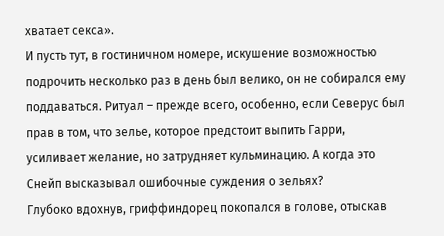хватает секса».
И пусть тут, в гостиничном номере, искушение возможностью подрочить несколько раз в день был велико, он не собирался ему поддаваться. Ритуал – прежде всего, особенно, если Северус был прав в том, что зелье, которое предстоит выпить Гарри, усиливает желание, но затрудняет кульминацию. А когда это Снейп высказывал ошибочные суждения о зельях?
Глубоко вдохнув, гриффиндорец покопался в голове, отыскав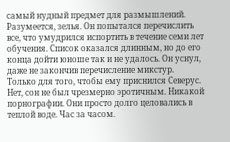самый нудный предмет для размышлений. Разумеется, зелья. Он попытался перечислить все, что умудрился испортить в течение семи лет обучения. Список оказался длинным, но до его конца дойти юноше так и не удалось. Он уснул, даже не закончив перечисление микстур.
Только для того, чтобы ему приснился Северус.
Нет, сон не был чрезмерно эротичным. Никакой порнографии. Они просто долго целовались в теплой воде. Час за часом.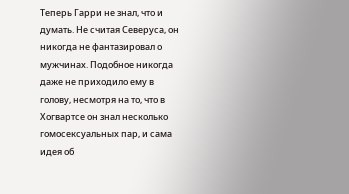Теперь Гарри не знал, что и думать. Не считая Северуса, он никогда не фантазировал о мужчинах. Подобное никогда даже не приходило ему в голову, несмотря на то, что в Хогвартсе он знал несколько гомосексуальных пар, и сама идея об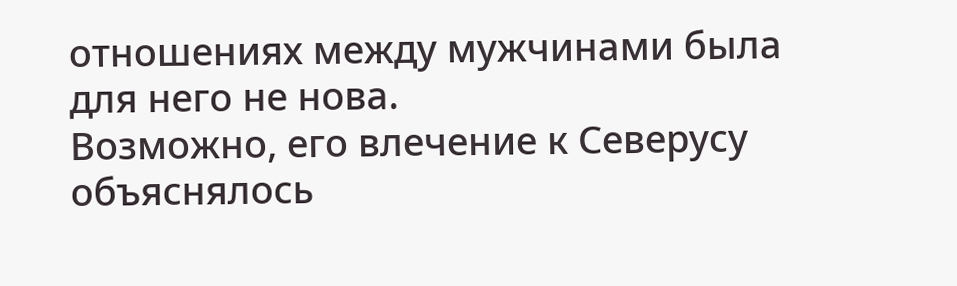отношениях между мужчинами была для него не нова.
Возможно, его влечение к Северусу объяснялось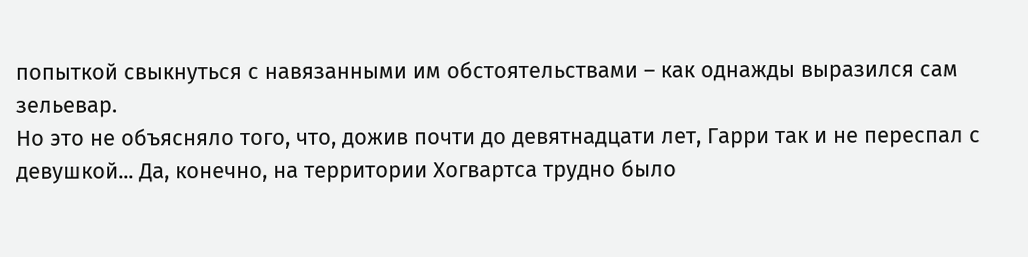попыткой свыкнуться с навязанными им обстоятельствами – как однажды выразился сам зельевар.
Но это не объясняло того, что, дожив почти до девятнадцати лет, Гарри так и не переспал с девушкой... Да, конечно, на территории Хогвартса трудно было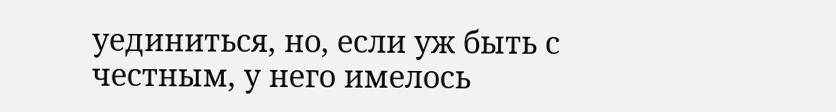уединиться, но, если уж быть с честным, у него имелось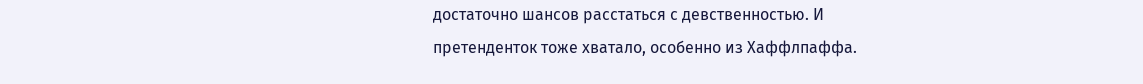достаточно шансов расстаться с девственностью. И претенденток тоже хватало, особенно из Хаффлпаффа.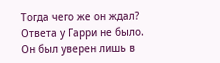Тогда чего же он ждал?
Ответа у Гарри не было.
Он был уверен лишь в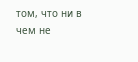том, что ни в чем не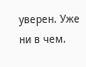уверен. Уже ни в чем.